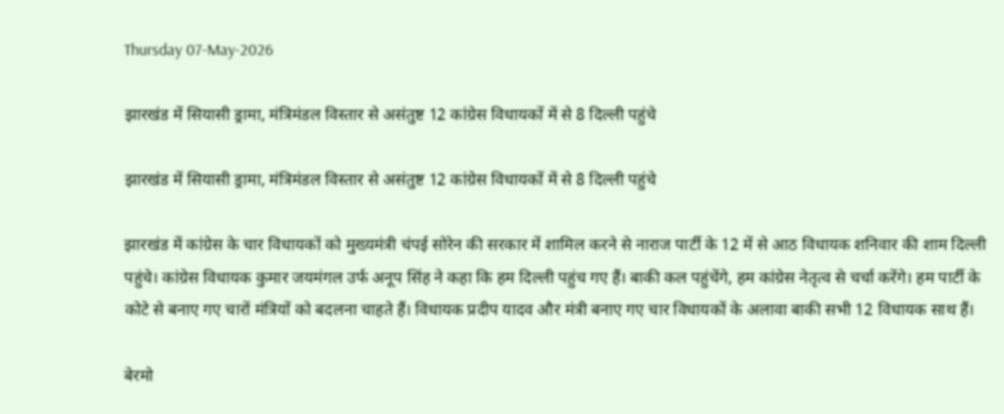Thursday 07-May-2026

झारखंड में सियासी ड्रामा, मंत्रिमंडल विस्तार से असंतुष्ट 12 कांग्रेस विधायकों में से 8 दिल्ली पहुंचे

झारखंड में सियासी ड्रामा, मंत्रिमंडल विस्तार से असंतुष्ट 12 कांग्रेस विधायकों में से 8 दिल्ली पहुंचे

झारखंड में कांग्रेस के चार विधायकों को मुख्यमंत्री चंपई सोरेन की सरकार में शामिल करने से नाराज पार्टी के 12 में से आठ विधायक शनिवार की शाम दिल्ली पहुंचे। कांग्रेस विधायक कुमार जयमंगल उर्फ अनूप सिंह ने कहा कि हम दिल्ली पहुंच गए हैं। बाकी कल पहुंचेंगे, हम कांग्रेस नेतृत्व से चर्चा करेंगे। हम पार्टी के कोटे से बनाए गए चारों मंत्रियों को बदलना चाहते हैं। विधायक प्रदीप यादव और मंत्री बनाए गए चार विधायकों के अलावा बाकी सभी 12 विधायक साथ हैं।

बेरमो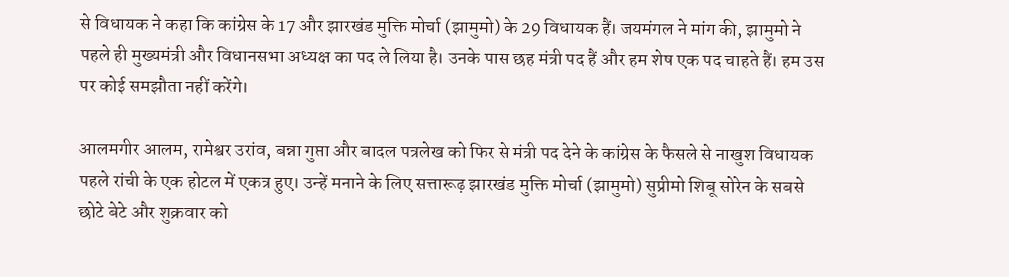से विधायक ने कहा कि कांग्रेस के 17 और झारखंड मुक्ति मोर्चा (झामुमो) के 29 विधायक हैं। जयमंगल ने मांग की, झामुमो ने पहले ही मुख्यमंत्री और विधानसभा अध्यक्ष का पद ले लिया है। उनके पास छह मंत्री पद हैं और हम शेष एक पद चाहते हैं। हम उस पर कोई समझौता नहीं करेंगे।

आलमगीर आलम, रामेश्वर उरांव, बन्ना गुप्ता और बादल पत्रलेख को फिर से मंत्री पद देने के कांग्रेस के फैसले से नाखुश विधायक पहले रांची के एक होटल में एकत्र हुए। उन्हें मनाने के लिए सत्तारूढ़ झारखंड मुक्ति मोर्चा (झामुमो) सुप्रीमो शिबू सोरेन के सबसे छोटे बेटे और शुक्रवार को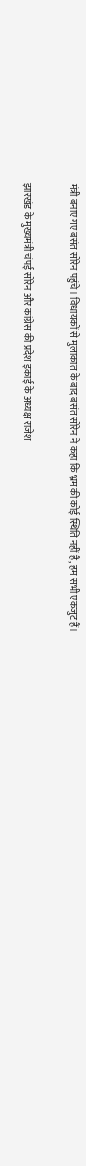मंत्री बनाए गए बसंत सोरेन पहुंचे। विधायकों से मुलाकात के बाद बसंत सोरेन ने कहा कि भ्रम की कोई स्थिति नहीं है, हम सभी एकजुट हैं।

झारखंड के मुख्यमंत्री चंपई सोरेन और कांग्रेस की प्रदेश इकाई के अध्यक्ष राजेश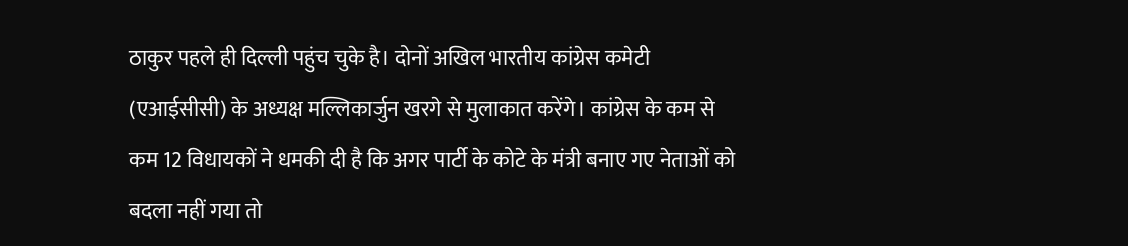ठाकुर पहले ही दिल्ली पहुंच चुके है। दोनों अखिल भारतीय कांग्रेस कमेटी (एआईसीसी) के अध्यक्ष मल्लिकार्जुन खरगे से मुलाकात करेंगे। कांग्रेस के कम से कम 12 विधायकों ने धमकी दी है कि अगर पार्टी के कोटे के मंत्री बनाए गए नेताओं को बदला नहीं गया तो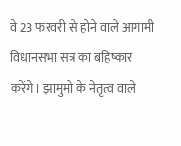वे 23 फरवरी से होने वाले आगामी विधानसभा सत्र का बहिष्कार करेंगे। झामुमो के नेतृत्व वाले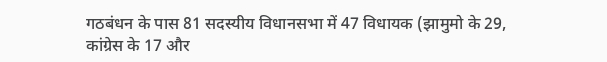गठबंधन के पास 81 सदस्यीय विधानसभा में 47 विधायक (झामुमो के 29, कांग्रेस के 17 और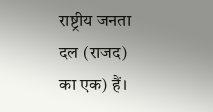राष्ट्रीय जनता दल (राजद) का एक) हैं।